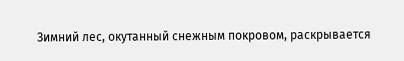Зимний лес, окутанный снежным покровом, раскрывается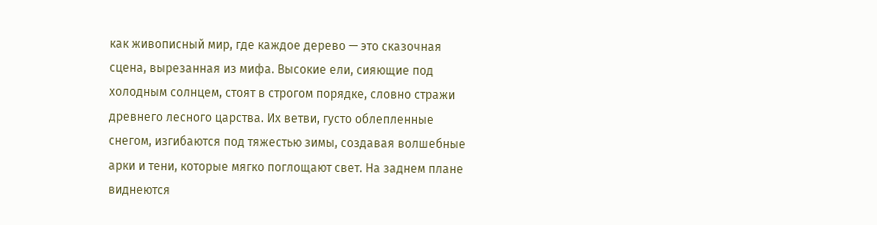как живописный мир, где каждое дерево — это сказочная сцена, вырезанная из мифа. Высокие ели, сияющие под холодным солнцем, стоят в строгом порядке, словно стражи древнего лесного царства. Их ветви, густо облепленные снегом, изгибаются под тяжестью зимы, создавая волшебные арки и тени, которые мягко поглощают свет. На заднем плане виднеются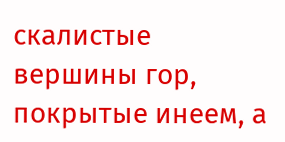скалистые вершины гор, покрытые инеем, а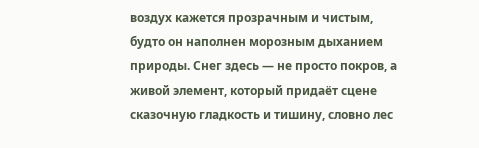воздух кажется прозрачным и чистым, будто он наполнен морозным дыханием природы. Снег здесь — не просто покров, а живой элемент, который придаёт сцене сказочную гладкость и тишину, словно лес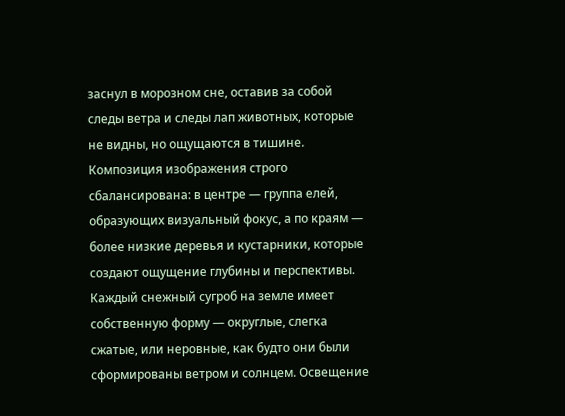заснул в морозном сне, оставив за собой следы ветра и следы лап животных, которые не видны, но ощущаются в тишине.
Композиция изображения строго сбалансирована: в центре — группа елей, образующих визуальный фокус, а по краям — более низкие деревья и кустарники, которые создают ощущение глубины и перспективы. Каждый снежный сугроб на земле имеет собственную форму — округлые, слегка сжатые, или неровные, как будто они были сформированы ветром и солнцем. Освещение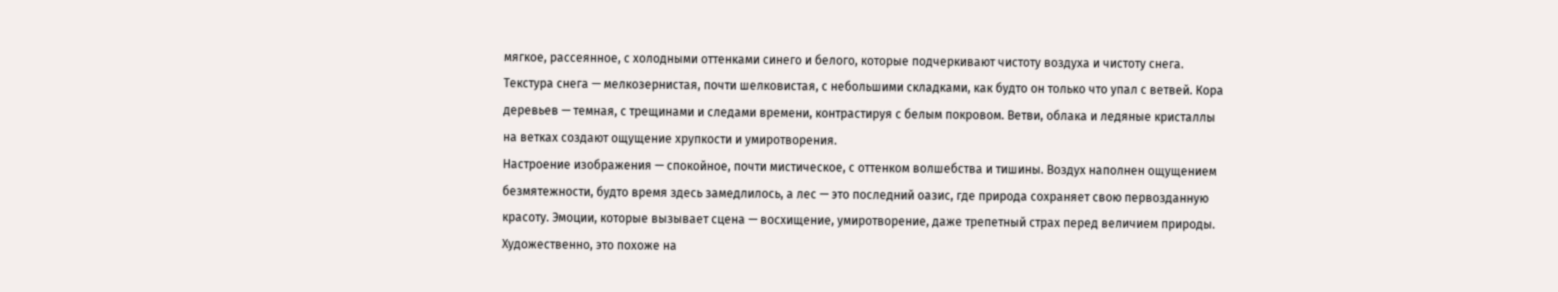мягкое, рассеянное, с холодными оттенками синего и белого, которые подчеркивают чистоту воздуха и чистоту снега. Текстура снега — мелкозернистая, почти шелковистая, с небольшими складками, как будто он только что упал с ветвей. Кора деревьев — темная, с трещинами и следами времени, контрастируя с белым покровом. Ветви, облака и ледяные кристаллы на ветках создают ощущение хрупкости и умиротворения.
Настроение изображения — спокойное, почти мистическое, с оттенком волшебства и тишины. Воздух наполнен ощущением безмятежности, будто время здесь замедлилось, а лес — это последний оазис, где природа сохраняет свою первозданную красоту. Эмоции, которые вызывает сцена — восхищение, умиротворение, даже трепетный страх перед величием природы. Художественно, это похоже на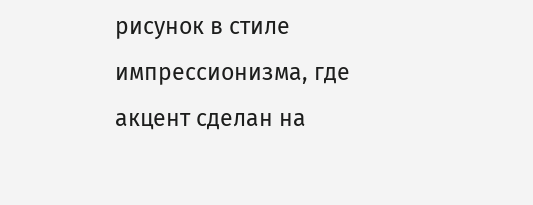рисунок в стиле импрессионизма, где акцент сделан на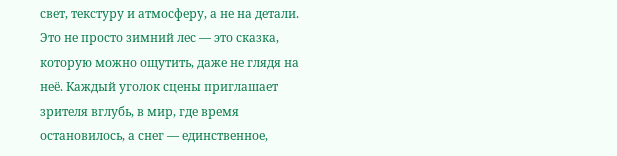свет, текстуру и атмосферу, а не на детали. Это не просто зимний лес — это сказка, которую можно ощутить, даже не глядя на неё. Каждый уголок сцены приглашает зрителя вглубь, в мир, где время остановилось, а снег — единственное,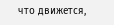что движется,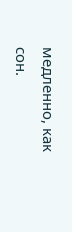медленно, как сон.